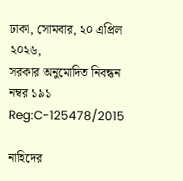ঢাকা, সোমবার, ২০ এপ্রিল ২০২৬,
সরকার অনুমোদিত নিবন্ধন নম্বর ১৯১
Reg:C-125478/2015

নাহিদের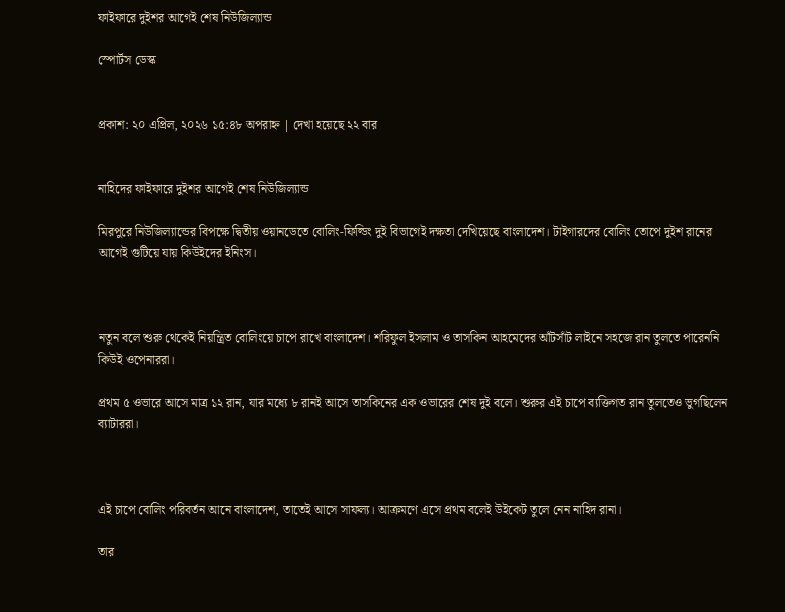ফাইফারে দুইশর আগেই শেষ নিউজিল্যান্ড

স্পোর্টস ডেস্ক


প্রকাশ: ২০ এপ্রিল, ২০২৬ ১৫:৪৮ অপরাহ্ন | দেখা হয়েছে ২২ বার


নাহিদের ফাইফারে দুইশর আগেই শেষ নিউজিল্যান্ড

মিরপুরে নিউজিল্যান্ডের বিপক্ষে দ্বিতীয় ওয়ানডেতে বোলিং-ফিল্ডিং দুই বিভাগেই দক্ষতা দেখিয়েছে বাংলাদেশ। টাইগারদের বোলিং তোপে দুইশ রানের আগেই গুটিয়ে যায় কিউইদের ইনিংস।



নতুন বলে শুরু থেকেই নিয়ন্ত্রিত বোলিংয়ে চাপে রাখে বাংলাদেশ। শরিফুল ইসলাম ও তাসকিন আহমেদের আঁটসাঁট লাইনে সহজে রান তুলতে পারেননি কিউই ওপেনাররা।

প্রথম ৫ ওভারে আসে মাত্র ১২ রান, যার মধ্যে ৮ রানই আসে তাসকিনের এক ওভারের শেষ দুই বলে। শুরুর এই চাপে ব্যক্তিগত রান তুলতেও ভুগছিলেন ব্যাটাররা।



এই চাপে বোলিং পরিবর্তন আনে বাংলাদেশ, তাতেই আসে সাফল্য। আক্রমণে এসে প্রথম বলেই উইকেট তুলে নেন নাহিদ রানা।

তার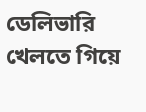ডেলিভারি খেলতে গিয়ে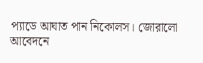প্যাডে আঘাত পান নিকোলস। জোরালো আবেদনে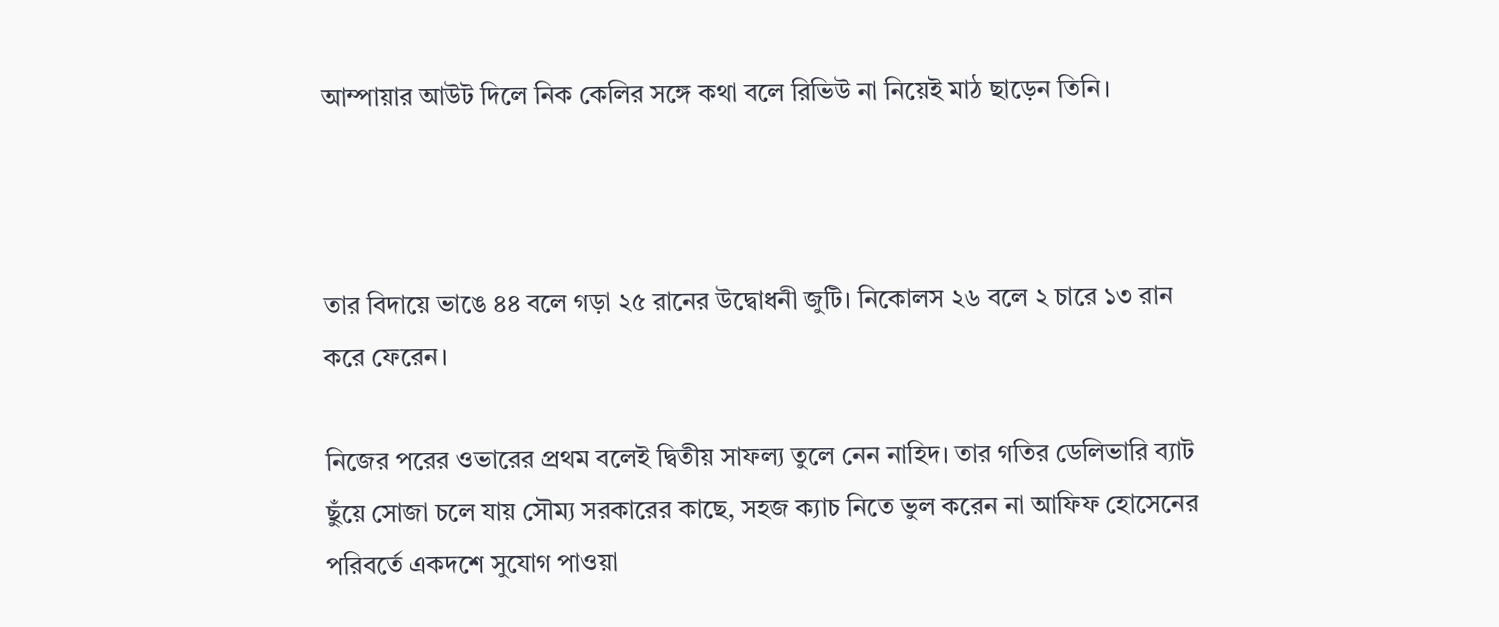আম্পায়ার আউট দিলে নিক কেলির সঙ্গে কথা বলে রিভিউ না নিয়েই মাঠ ছাড়েন তিনি।



তার বিদায়ে ভাঙে ৪৪ বলে গড়া ২৫ রানের উদ্বোধনী জুটি। নিকোলস ২৬ বলে ২ চারে ১৩ রান করে ফেরেন।

নিজের পরের ওভারের প্রথম বলেই দ্বিতীয় সাফল্য তুলে নেন নাহিদ। তার গতির ডেলিভারি ব্যাট ছুঁয়ে সোজা চলে যায় সৌম্য সরকারের কাছে, সহজ ক্যাচ নিতে ভুল করেন না আফিফ হোসেনের পরিবর্তে একদশে সুযোগ পাওয়া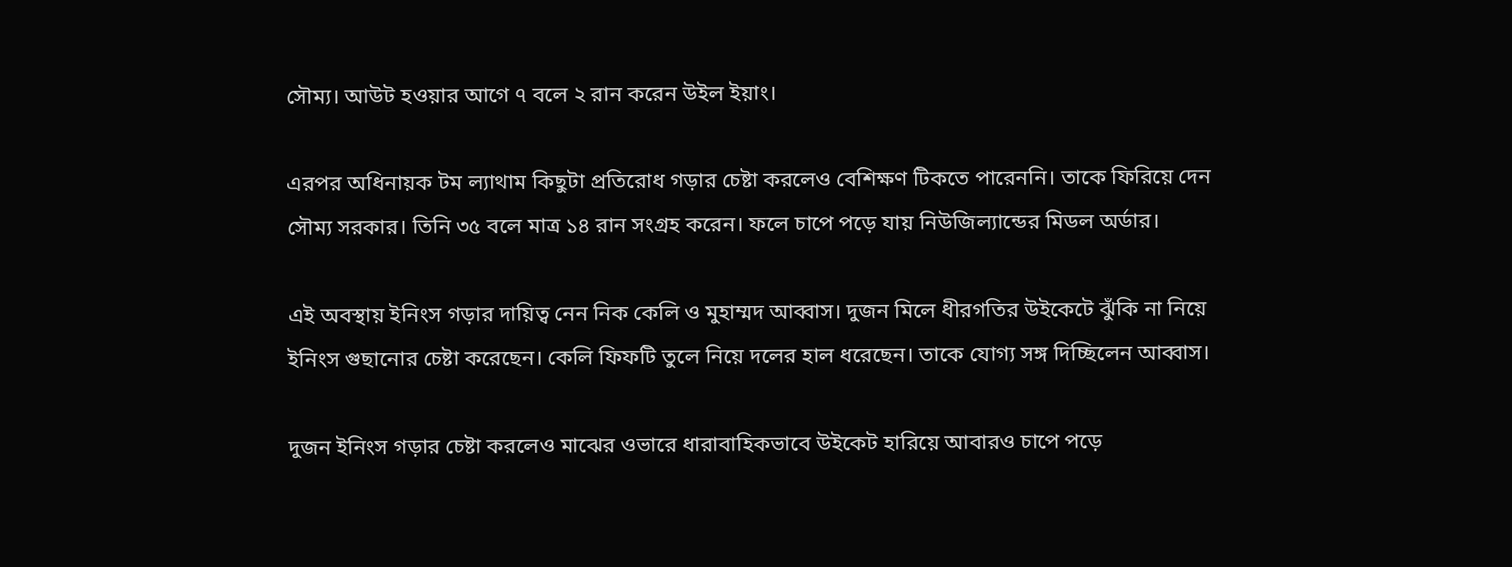সৌম্য। আউট হওয়ার আগে ৭ বলে ২ রান করেন উইল ইয়াং।

এরপর অধিনায়ক টম ল্যাথাম কিছুটা প্রতিরোধ গড়ার চেষ্টা করলেও বেশিক্ষণ টিকতে পারেননি। তাকে ফিরিয়ে দেন সৌম্য সরকার। তিনি ৩৫ বলে মাত্র ১৪ রান সংগ্রহ করেন। ফলে চাপে পড়ে যায় নিউজিল্যান্ডের মিডল অর্ডার।

এই অবস্থায় ইনিংস গড়ার দায়িত্ব নেন নিক কেলি ও মুহাম্মদ আব্বাস। দুজন মিলে ধীরগতির উইকেটে ঝুঁকি না নিয়ে ইনিংস গুছানোর চেষ্টা করেছেন। কেলি ফিফটি তুলে নিয়ে দলের হাল ধরেছেন। তাকে যোগ্য সঙ্গ দিচ্ছিলেন আব্বাস।

দুজন ইনিংস গড়ার চেষ্টা করলেও মাঝের ওভারে ধারাবাহিকভাবে উইকেট হারিয়ে আবারও চাপে পড়ে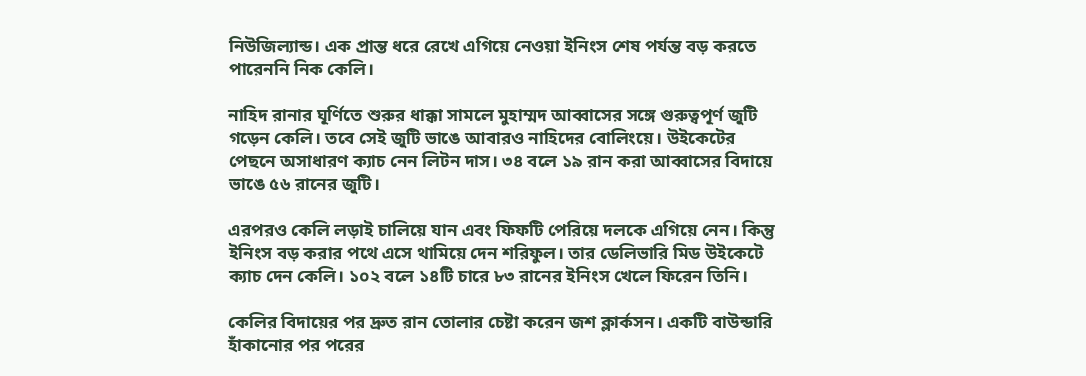নিউজিল্যান্ড। এক প্রান্ত ধরে রেখে এগিয়ে নেওয়া ইনিংস শেষ পর্যন্ত বড় করতে পারেননি নিক কেলি।

নাহিদ রানার ঘূর্ণিতে শুরুর ধাক্কা সামলে মুহাম্মদ আব্বাসের সঙ্গে গুরুত্বপূর্ণ জুটি গড়েন কেলি। তবে সেই জুটি ভাঙে আবারও নাহিদের বোলিংয়ে। উইকেটের পেছনে অসাধারণ ক্যাচ নেন লিটন দাস। ৩৪ বলে ১৯ রান করা আব্বাসের বিদায়ে ভাঙে ৫৬ রানের জুটি।

এরপরও কেলি লড়াই চালিয়ে যান এবং ফিফটি পেরিয়ে দলকে এগিয়ে নেন। কিন্তু ইনিংস বড় করার পথে এসে থামিয়ে দেন শরিফুল। তার ডেলিভারি মিড উইকেটে ক্যাচ দেন কেলি। ১০২ বলে ১৪টি চারে ৮৩ রানের ইনিংস খেলে ফিরেন তিনি।

কেলির বিদায়ের পর দ্রুত রান তোলার চেষ্টা করেন জশ ক্লার্কসন। একটি বাউন্ডারি হাঁকানোর পর পরের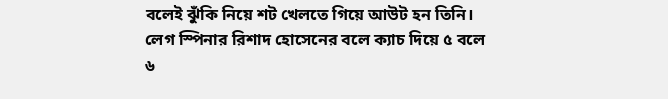বলেই ঝুঁকি নিয়ে শট খেলতে গিয়ে আউট হন তিনি। লেগ স্পিনার রিশাদ হোসেনের বলে ক্যাচ দিয়ে ৫ বলে ৬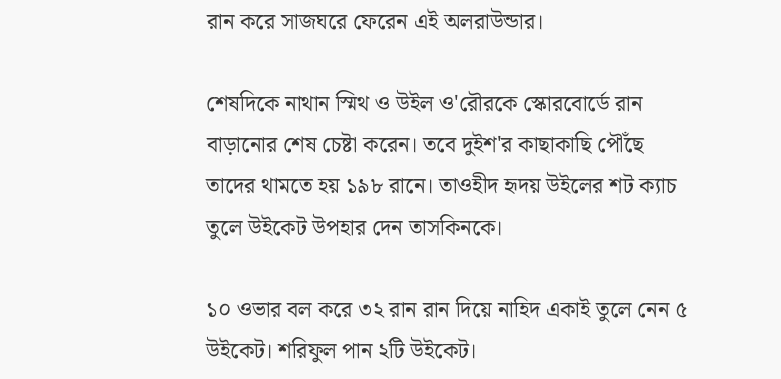রান করে সাজঘরে ফেরেন এই অলরাউন্ডার।

শেষদিকে নাথান স্মিথ ও উইল ও'রৌরকে স্কোরবোর্ডে রান বাড়ানোর শেষ চেষ্টা করেন। তবে দুইশ'র কাছাকাছি পৌঁছে তাদের থামতে হয় ১৯৮ রানে। তাওহীদ হৃদয় উইলের শট ক্যাচ তুলে উইকেট উপহার দেন তাসকিনকে।

১০ ওভার বল করে ৩২ রান রান দিয়ে নাহিদ একাই তুলে নেন ৫ উইকেট। শরিফুল পান ২টি উইকেট।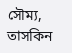সৌম্য, তাসকিন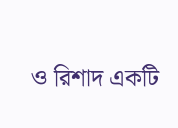ও রিশাদ একটি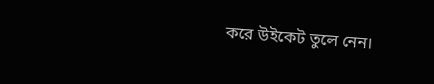করে উইকেট তুলে নেন।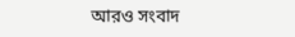আরও সংবাদ